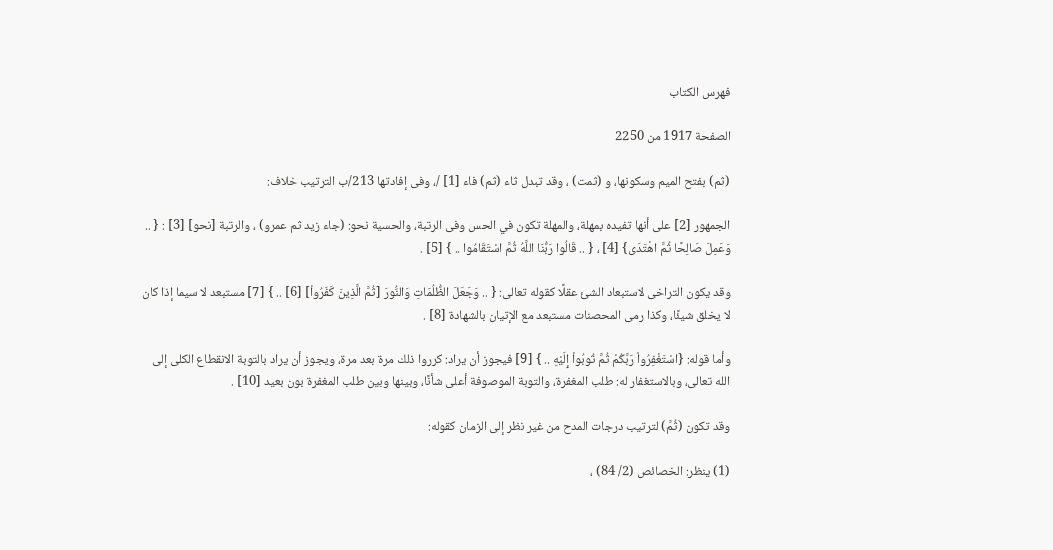فهرس الكتاب

الصفحة 1917 من 2250

(ثم) بفتح الميم وسكونها، و (ثمت) ، وقد تبدل ثاء (ثم) فاء [1] /، وفى إفادتها 213/ب الترتيب خلاف:

الجمهور [2] على أنها تفيده بمهلة، والمهلة تكون في الحس وفى الرتبة، والحسية نحو: (جاء زيد ثم عمرو) ، والرتبة [نحو] [3] : { .. وَعَمِلَ صَالِحًا ثُمَّ اهْتَدَى} [4] ، { .. قَالُوا رَبُّنَا اللَّهُ ثُمَّ اسْتَقَامُوا .. } [5] .

وقد يكون التراخى لاستبعاد الشئ عقلًا كقوله تعالى: { .. وَجَعَلَ الظُّلُمَاتِ وَالنُّورَ [ثُمَّ الَّذِينَ كَفَرُواْ] [6] .. } [7] مستبعد لا سيما إذا كان لا يخلق شيئًا، وكذا رمى المحصنات مستبعد مع الإتيان بالشهادة [8] .

وأما قوله: {اسْتَغْفِرُواْ رَبَّكُمْ ثُمَّ تُوبُواْ إِلَيْهِ .. } [9] فيجوز أن يراد: كرروا ذلك مرة بعد مرة، ويجوز أن يراد بالتوبة الانقطاع الكلى إلى الله تعالى، وبالاستغفار له: طلب المغفرة، والتوبة الموصوفة أعلى شأنًا، وبينها وبين طلب المغفرة بون بعيد [10] .

وقد تكون (ثُمَّ) لترتيب درجات المدح من غير نظر إلى الزمان كقوله:

(1) ينظر: الخصائص (2/ 84) ،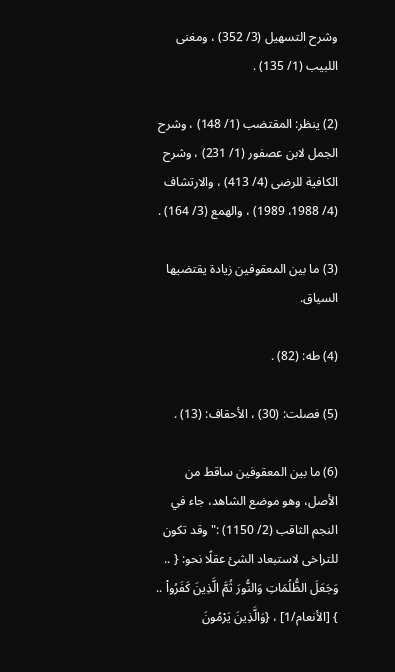وشرح التسهيل (3/ 352) ، ومغنى اللبيب (1/ 135) .

(2) ينظر: المقتضب (1/ 148) ، وشرح الجمل لابن عصفور (1/ 231) ، وشرح الكافية للرضى (4/ 413) ، والارتشاف (4/ 1988، 1989) ، والهمع (3/ 164) .

(3) ما بين المعقوفين زيادة يقتضيها السياق.

(4) طه: (82) .

(5) فصلت: (30) ، الأحقاف: (13) .

(6) ما بين المعقوفين ساقط من الأصل، وهو موضع الشاهد، جاء في النجم الثاقب (2/ 1150) :"وقد تكون للتراخى لاستبعاد الشئ عقلًا نحو: { .. وَجَعَلَ الظُّلُمَاتِ وَالنُّورَ ثُمَّ الَّذِينَ كَفَرُواْ .. } [الأنعام/1] ، {وَالَّذِينَ يَرْمُونَ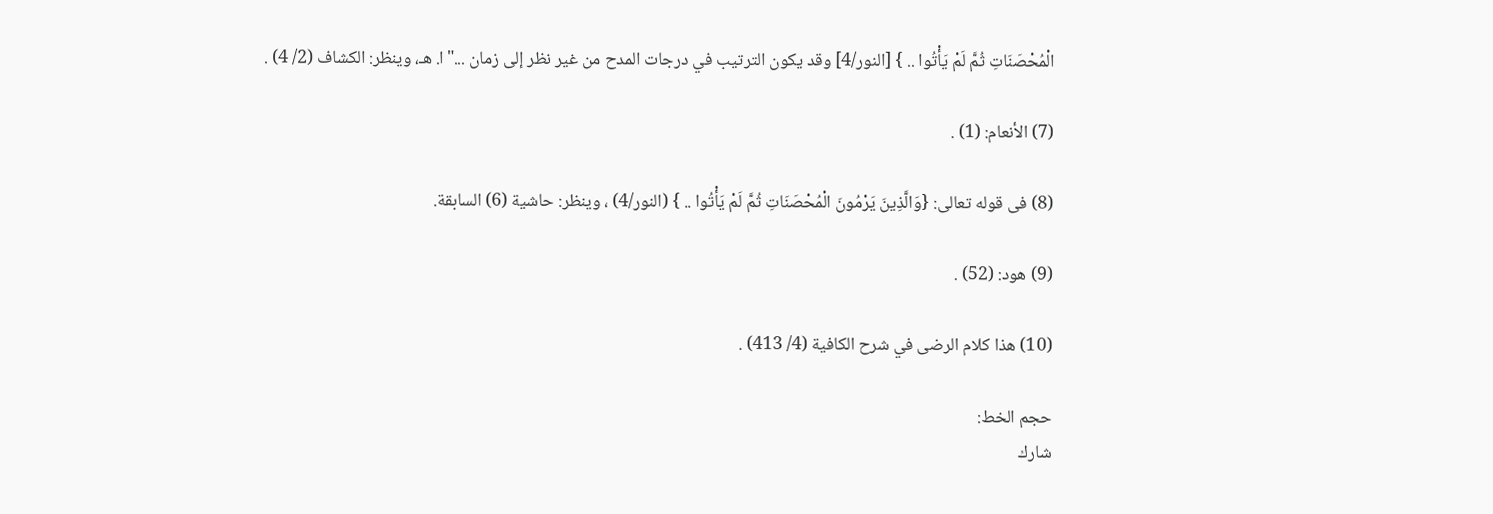الْمُحْصَنَاتِ ثُمَّ لَمْ يَأْتُوا .. } [النور/4] وقد يكون الترتيب في درجات المدح من غير نظر إلى زمان ..."ا. هـ، وينظر: الكشاف (2/ 4) .

(7) الأنعام: (1) .

(8) فى قوله تعالى: {وَالَّذِينَ يَرْمُونَ الْمُحْصَنَاتِ ثُمَّ لَمْ يَأْتُوا .. } (النور/4) ، وينظر: حاشية (6) السابقة.

(9) هود: (52) .

(10) هذا كلام الرضى في شرح الكافية (4/ 413) .

حجم الخط:
شارك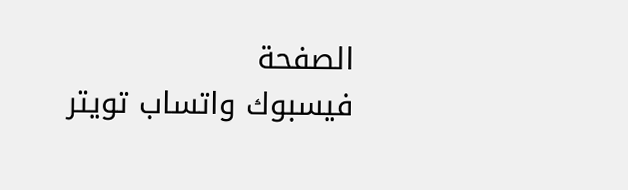الصفحة
فيسبوك واتساب تويتر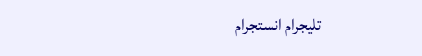تليجرام انستجرام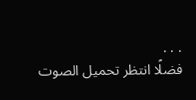. . .
فضلًا انتظر تحميل الصوت